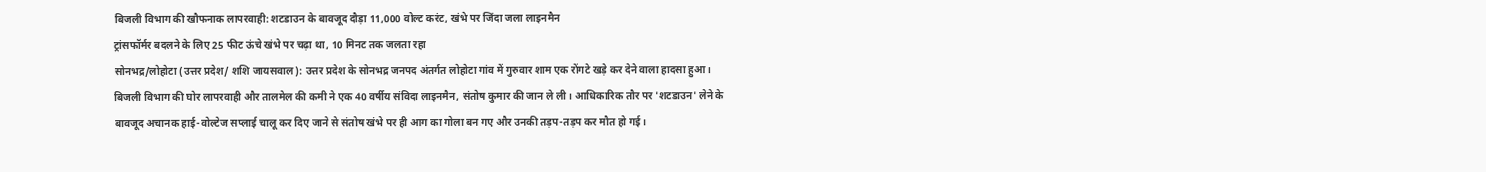बिजली विभाग की खौफनाक लापरवाही: शटडाउन के बावजूद दौड़ा 11,000 वोल्ट करंट, खंभे पर जिंदा जला लाइनमैन
ट्रांसफॉर्मर बदलने के लिए 25 फीट ऊंचे खंभे पर चढ़ा था, 10 मिनट तक जलता रहा
सोनभद्र/लोहोटा (उत्तर प्रदेश/ शशि जायसवाल): उत्तर प्रदेश के सोनभद्र जनपद अंतर्गत लोहोटा गांव में गुरुवार शाम एक रोंगटे खड़े कर देने वाला हादसा हुआ। बिजली विभाग की घोर लापरवाही और तालमेल की कमी ने एक 40 वर्षीय संविदा लाइनमैन, संतोष कुमार की जान ले ली। आधिकारिक तौर पर 'शटडाउन' लेने के बावजूद अचानक हाई-वोल्टेज सप्लाई चालू कर दिए जाने से संतोष खंभे पर ही आग का गोला बन गए और उनकी तड़प-तड़प कर मौत हो गई।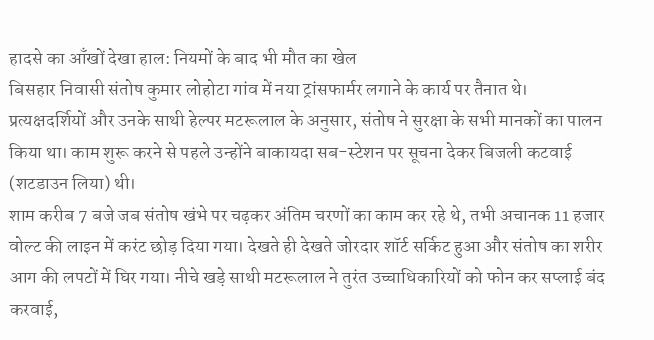हादसे का आँखों देखा हाल: नियमों के बाद भी मौत का खेल
बिसहार निवासी संतोष कुमार लोहोटा गांव में नया ट्रांसफार्मर लगाने के कार्य पर तैनात थे।
प्रत्यक्षदर्शियों और उनके साथी हेल्पर मटरूलाल के अनुसार, संतोष ने सुरक्षा के सभी मानकों का पालन किया था। काम शुरू करने से पहले उन्होंने बाकायदा सब-स्टेशन पर सूचना देकर बिजली कटवाई (शटडाउन लिया) थी।
शाम करीब 7 बजे जब संतोष खंभे पर चढ़कर अंतिम चरणों का काम कर रहे थे, तभी अचानक 11 हजार वोल्ट की लाइन में करंट छोड़ दिया गया। देखते ही देखते जोरदार शॉर्ट सर्किट हुआ और संतोष का शरीर आग की लपटों में घिर गया। नीचे खड़े साथी मटरूलाल ने तुरंत उच्चाधिकारियों को फोन कर सप्लाई बंद करवाई,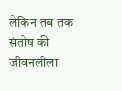लेकिन तब तक संतोष की जीवनलीला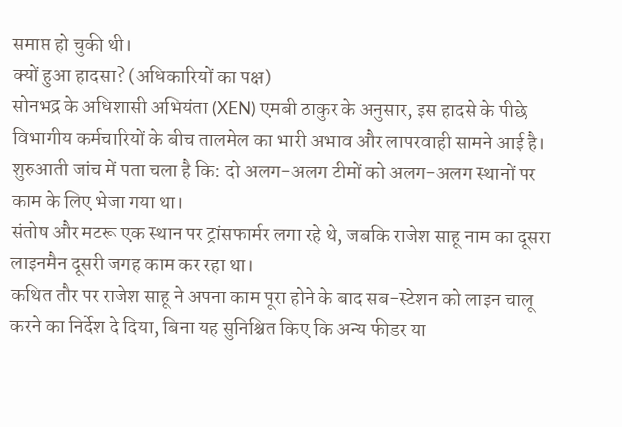समाप्त हो चुकी थी।
क्यों हुआ हादसा? (अधिकारियों का पक्ष)
सोनभद्र के अधिशासी अभियंता (XEN) एमबी ठाकुर के अनुसार, इस हादसे के पीछे विभागीय कर्मचारियों के बीच तालमेल का भारी अभाव और लापरवाही सामने आई है। शुरुआती जांच में पता चला है कि: दो अलग-अलग टीमों को अलग-अलग स्थानों पर काम के लिए भेजा गया था।
संतोष और मटरू एक स्थान पर ट्रांसफार्मर लगा रहे थे, जबकि राजेश साहू नाम का दूसरा लाइनमैन दूसरी जगह काम कर रहा था।
कथित तौर पर राजेश साहू ने अपना काम पूरा होने के बाद सब-स्टेशन को लाइन चालू करने का निर्देश दे दिया, बिना यह सुनिश्चित किए कि अन्य फीडर या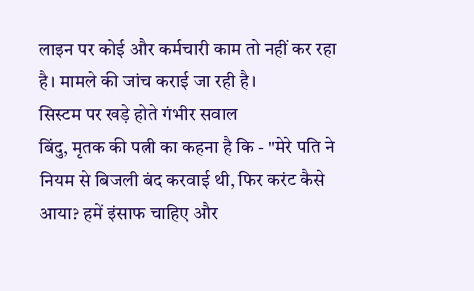लाइन पर कोई और कर्मचारी काम तो नहीं कर रहा है। मामले की जांच कराई जा रही है।
सिस्टम पर खड़े होते गंभीर सवाल
बिंदु, मृतक की पत्नी का कहना है कि - "मेरे पति ने नियम से बिजली बंद करवाई थी, फिर करंट कैसे आया? हमें इंसाफ चाहिए और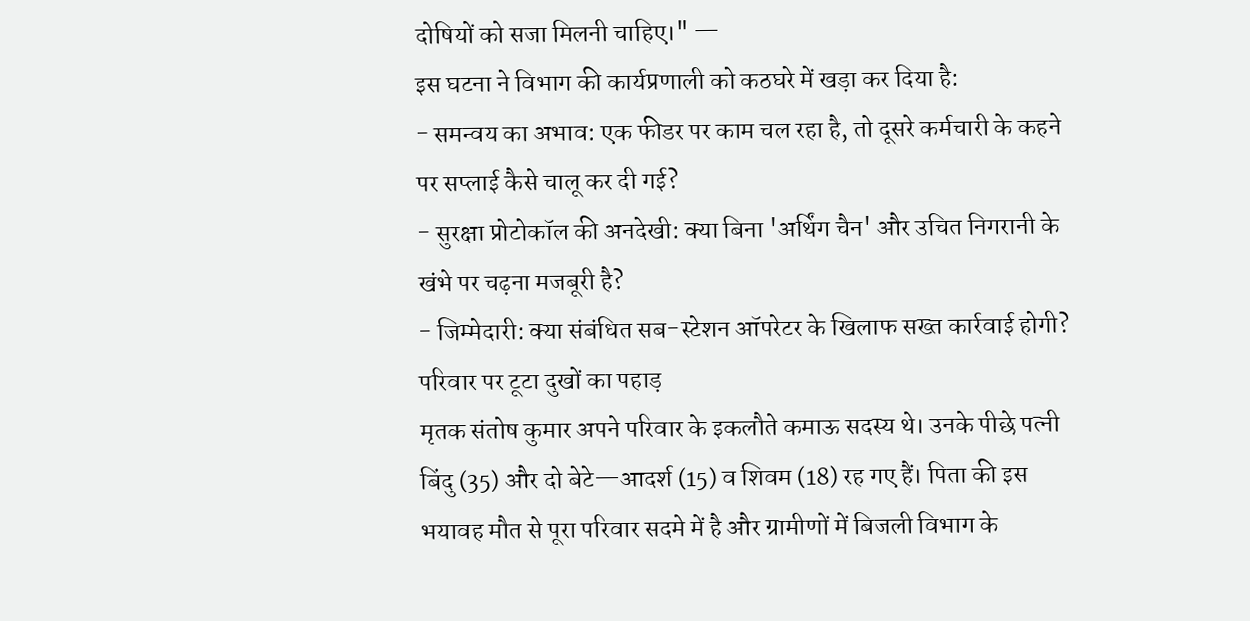दोषियों को सजा मिलनी चाहिए।" —
इस घटना ने विभाग की कार्यप्रणाली को कठघरे में खड़ा कर दिया है:
- समन्वय का अभाव: एक फीडर पर काम चल रहा है, तो दूसरे कर्मचारी के कहने पर सप्लाई कैसे चालू कर दी गई?
- सुरक्षा प्रोटोकॉल की अनदेखी: क्या बिना 'अर्थिंग चैन' और उचित निगरानी के खंभे पर चढ़ना मजबूरी है?
- जिम्मेदारी: क्या संबंधित सब-स्टेशन ऑपरेटर के खिलाफ सख्त कार्रवाई होगी?
परिवार पर टूटा दुखों का पहाड़
मृतक संतोष कुमार अपने परिवार के इकलौते कमाऊ सदस्य थे। उनके पीछे पत्नी बिंदु (35) और दो बेटे—आदर्श (15) व शिवम (18) रह गए हैं। पिता की इस भयावह मौत से पूरा परिवार सदमे में है और ग्रामीणों में बिजली विभाग के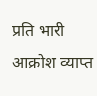प्रति भारी आक्रोश व्याप्त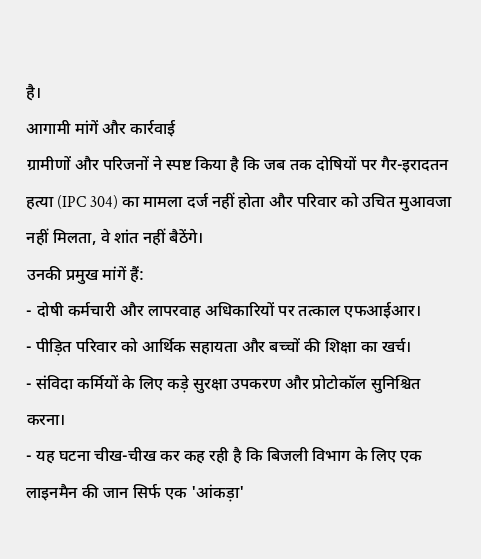है।
आगामी मांगें और कार्रवाई
ग्रामीणों और परिजनों ने स्पष्ट किया है कि जब तक दोषियों पर गैर-इरादतन हत्या (IPC 304) का मामला दर्ज नहीं होता और परिवार को उचित मुआवजा नहीं मिलता, वे शांत नहीं बैठेंगे।
उनकी प्रमुख मांगें हैं:
- दोषी कर्मचारी और लापरवाह अधिकारियों पर तत्काल एफआईआर।
- पीड़ित परिवार को आर्थिक सहायता और बच्चों की शिक्षा का खर्च।
- संविदा कर्मियों के लिए कड़े सुरक्षा उपकरण और प्रोटोकॉल सुनिश्चित करना।
- यह घटना चीख-चीख कर कह रही है कि बिजली विभाग के लिए एक लाइनमैन की जान सिर्फ एक 'आंकड़ा'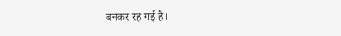बनकर रह गई है।